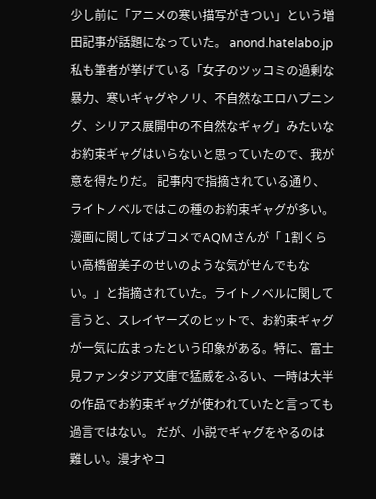少し前に「アニメの寒い描写がきつい」という増田記事が話題になっていた。 anond.hatelabo.jp 私も筆者が挙げている「女子のツッコミの過剰な暴力、寒いギャグやノリ、不自然なエロハプニング、シリアス展開中の不自然なギャグ」みたいなお約束ギャグはいらないと思っていたので、我が意を得たりだ。 記事内で指摘されている通り、ライトノベルではこの種のお約束ギャグが多い。 漫画に関してはブコメでAQMさんが「 1割くらい高橋留美子のせいのような気がせんでもない。」と指摘されていた。ライトノベルに関して言うと、スレイヤーズのヒットで、お約束ギャグが一気に広まったという印象がある。特に、富士見ファンタジア文庫で猛威をふるい、一時は大半の作品でお約束ギャグが使われていたと言っても過言ではない。 だが、小説でギャグをやるのは難しい。漫才やコ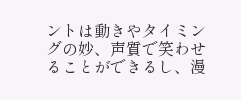ントは動きやタイミングの妙、声質で笑わせることができるし、漫